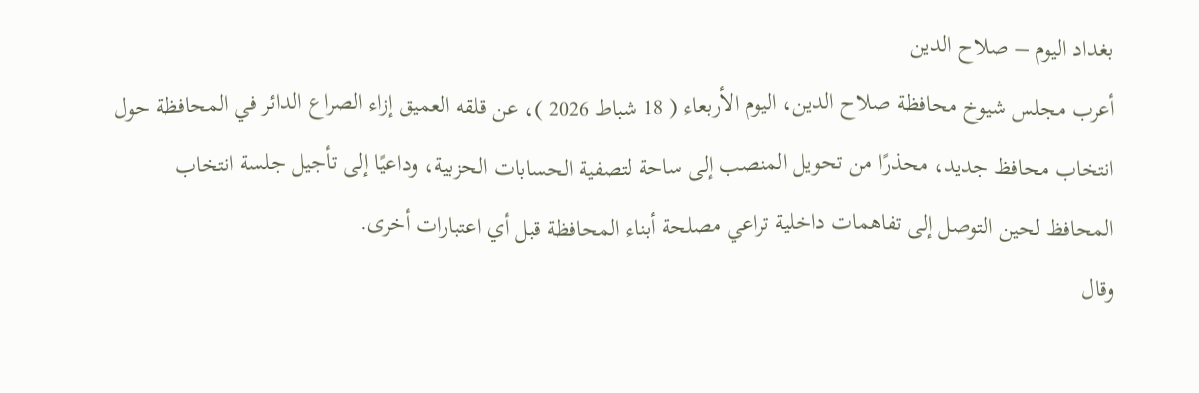بغداد اليوم – صلاح الدين
أعرب مجلس شيوخ محافظة صلاح الدين، اليوم الأربعاء ( 18 شباط 2026 )، عن قلقه العميق إزاء الصراع الدائر في المحافظة حول انتخاب محافظ جديد، محذرًا من تحويل المنصب إلى ساحة لتصفية الحسابات الحزبية، وداعيًا إلى تأجيل جلسة انتخاب المحافظ لحين التوصل إلى تفاهمات داخلية تراعي مصلحة أبناء المحافظة قبل أي اعتبارات أخرى.
وقال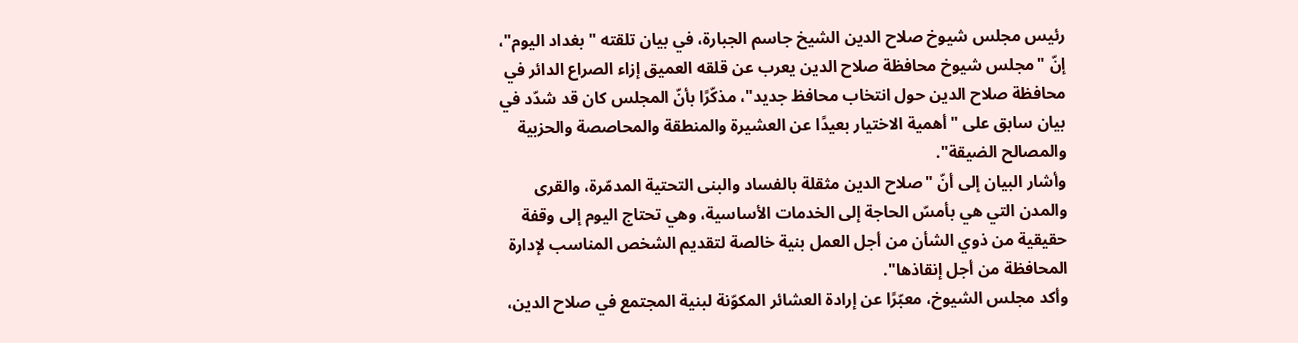رئيس مجلس شيوخ صلاح الدين الشيخ جاسم الجبارة، في بيان تلقته "بغداد اليوم"، إنّ "مجلس شيوخ محافظة صلاح الدين يعرب عن قلقه العميق إزاء الصراع الدائر في محافظة صلاح الدين حول انتخاب محافظ جديد"، مذكّرًا بأنّ المجلس كان قد شدّد في بيان سابق على "أهمية الاختيار بعيدًا عن العشيرة والمنطقة والمحاصصة والحزبية والمصالح الضيقة".
وأشار البيان إلى أنّ "صلاح الدين مثقلة بالفساد والبنى التحتية المدمّرة، والقرى والمدن التي هي بأمسّ الحاجة إلى الخدمات الأساسية، وهي تحتاج اليوم إلى وقفة حقيقية من ذوي الشأن من أجل العمل بنية خالصة لتقديم الشخص المناسب لإدارة المحافظة من أجل إنقاذها".
وأكد مجلس الشيوخ، معبّرًا عن إرادة العشائر المكوّنة لبنية المجتمع في صلاح الدين،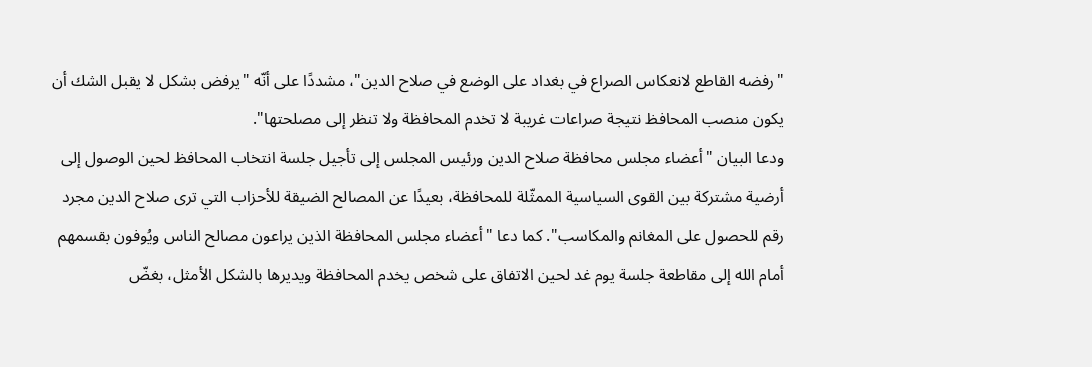"رفضه القاطع لانعكاس الصراع في بغداد على الوضع في صلاح الدين"، مشددًا على أنّه "يرفض بشكل لا يقبل الشك أن يكون منصب المحافظ نتيجة صراعات غريبة لا تخدم المحافظة ولا تنظر إلى مصلحتها".
ودعا البيان "أعضاء مجلس محافظة صلاح الدين ورئيس المجلس إلى تأجيل جلسة انتخاب المحافظ لحين الوصول إلى أرضية مشتركة بين القوى السياسية الممثّلة للمحافظة، بعيدًا عن المصالح الضيقة للأحزاب التي ترى صلاح الدين مجرد رقم للحصول على المغانم والمكاسب". كما دعا "أعضاء مجلس المحافظة الذين يراعون مصالح الناس ويُوفون بقسمهم أمام الله إلى مقاطعة جلسة يوم غد لحين الاتفاق على شخص يخدم المحافظة ويديرها بالشكل الأمثل، بغضّ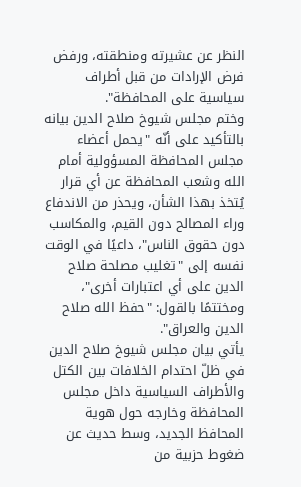النظر عن عشيرته ومنطقته، ورفض فرض الإرادات من قبل أطراف سياسية على المحافظة".
وختم مجلس شيوخ صلاح الدين بيانه بالتأكيد على أنّه "يحمل أعضاء مجلس المحافظة المسؤولية أمام الله وشعب المحافظة عن أي قرار يُتخذ بهذا الشأن، ويحذر من الاندفاع وراء المصالح دون القيم، والمكاسب دون حقوق الناس"، داعيًا في الوقت نفسه إلى "تغليب مصلحة صلاح الدين على أي اعتبارات أخرى"، ومختتمًا بالقول: "حفظ الله صلاح الدين والعراق".
يأتي بيان مجلس شيوخ صلاح الدين في ظلّ احتدام الخلافات بين الكتل والأطراف السياسية داخل مجلس المحافظة وخارجه حول هوية المحافظ الجديد، وسط حديث عن ضغوط حزبية من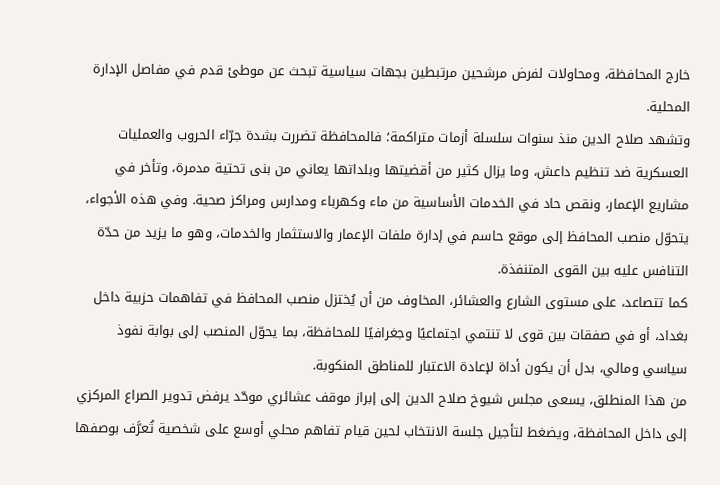خارج المحافظة، ومحاولات لفرض مرشحين مرتبطين بجهات سياسية تبحث عن موطئ قدم في مفاصل الإدارة المحلية.
وتشهد صلاح الدين منذ سنوات سلسلة أزمات متراكمة؛ فالمحافظة تضررت بشدة جرّاء الحروب والعمليات العسكرية ضد تنظيم داعش، وما يزال كثير من أقضيتها وبلداتها يعاني من بنى تحتية مدمرة، وتأخر في مشاريع الإعمار، ونقص حاد في الخدمات الأساسية من ماء وكهرباء ومدارس ومراكز صحية. وفي هذه الأجواء، يتحوّل منصب المحافظ إلى موقع حاسم في إدارة ملفات الإعمار والاستثمار والخدمات، وهو ما يزيد من حدّة التنافس عليه بين القوى المتنفذة.
كما تتصاعد، على مستوى الشارع والعشائر، المخاوف من أن يُختزل منصب المحافظ في تفاهمات حزبية داخل بغداد، أو في صفقات بين قوى لا تنتمي اجتماعيًا وجغرافيًا للمحافظة، بما يحوّل المنصب إلى بوابة نفوذ سياسي ومالي، بدل أن يكون أداة لإعادة الاعتبار للمناطق المنكوبة.
من هذا المنطلق، يسعى مجلس شيوخ صلاح الدين إلى إبراز موقف عشائري موحّد يرفض تدوير الصراع المركزي إلى داخل المحافظة، ويضغط لتأجيل جلسة الانتخاب لحين قيام تفاهم محلي أوسع على شخصية تُعرَّف بوصفها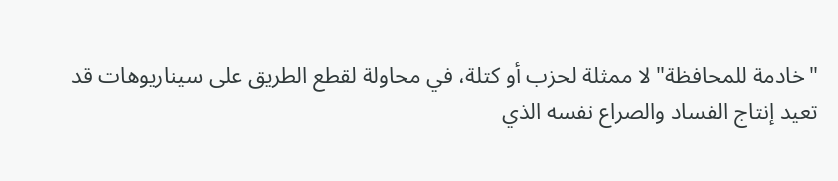"خادمة للمحافظة" لا ممثلة لحزب أو كتلة، في محاولة لقطع الطريق على سيناريوهات قد تعيد إنتاج الفساد والصراع نفسه الذي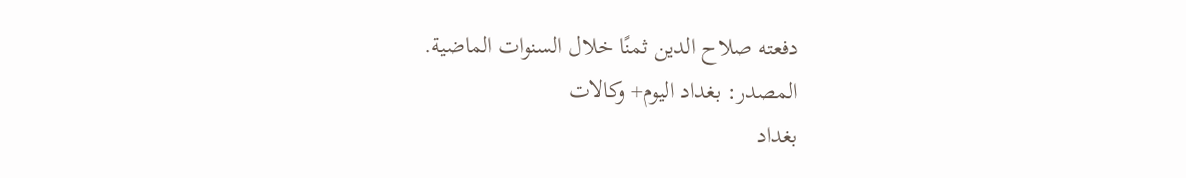دفعته صلاح الدين ثمنًا خلال السنوات الماضية.
المصدر: بغداد اليوم+ وكالات
بغداد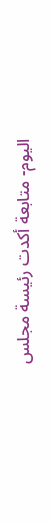اليوم- متابعة أكدت رئيسة مجلس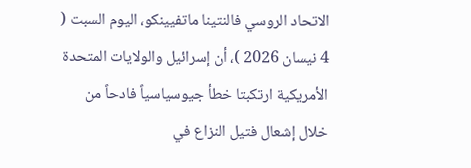الاتحاد الروسي فالنتينا ماتفيينكو، اليوم السبت ( 4 نيسان 2026 )، أن إسرائيل والولايات المتحدة الأمريكية ارتكبتا خطأ جيوسياسياً فادحاً من خلال إشعال فتيل النزاع في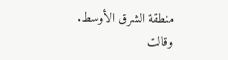منطقة الشرق الأوسط. وقالت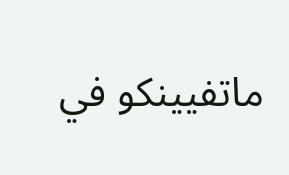ماتفيينكو في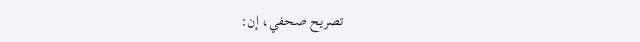تصريح صحفي، إن: